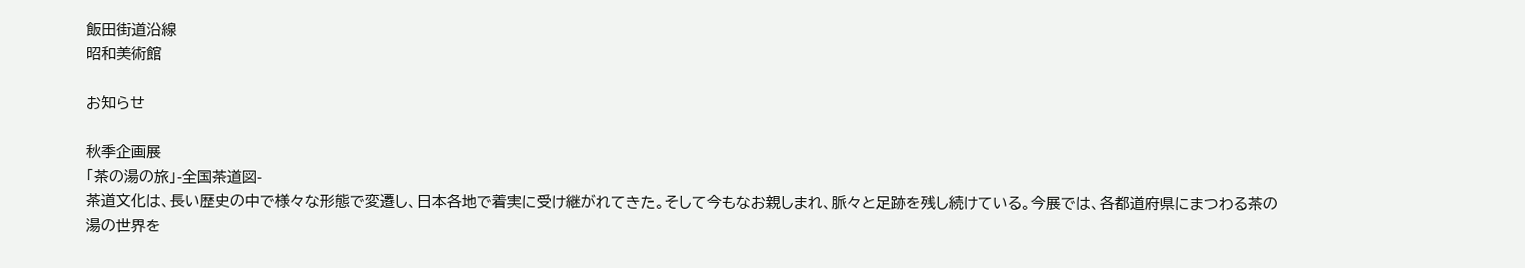飯田街道沿線
昭和美術館

お知らせ

秋季企画展
「茶の湯の旅」-全国茶道図-
茶道文化は、長い歴史の中で様々な形態で変遷し、日本各地で着実に受け継がれてきた。そして今もなお親しまれ、脈々と足跡を残し続けている。今展では、各都道府県にまつわる茶の湯の世界を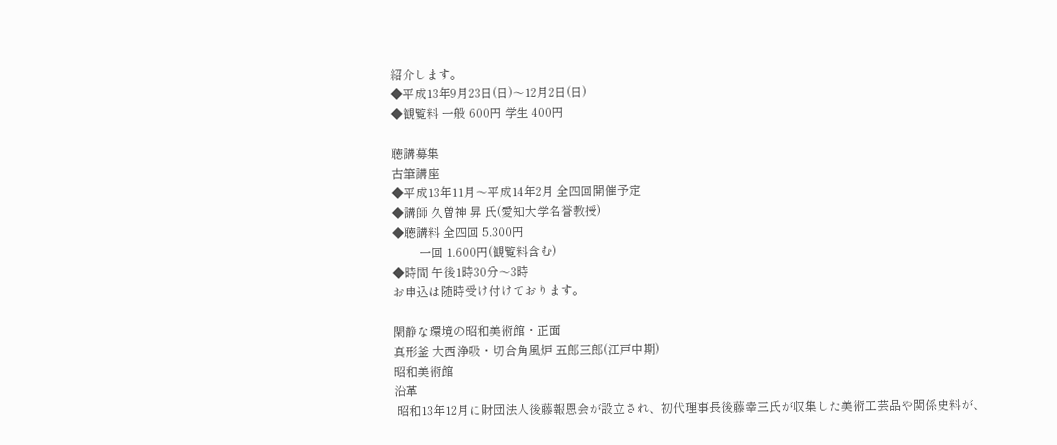紹介します。
◆平成13年9月23日(日)〜12月2日(日)
◆観覧料 一般 600円 学生 400円

聴講募集
古筆講座
◆平成13年11月〜平成14年2月 全四回開催予定
◆講師 久曽神 昇 氏(愛知大学名誉教授)
◆聴講料 全四回 5.300円
         一回 1.600円(観覧料含む)
◆時間 午後1時30分〜3時
お申込は随時受け付けております。

閑静な環境の昭和美術館・正面
真形釜 大西浄吸・切合角風炉 五郎三郎(江戸中期)
昭和美術館
沿革
 昭和13年12月に財団法人後藤報恩会が設立され、初代理事長後藤幸三氏が収集した美術工芸品や関係史料が、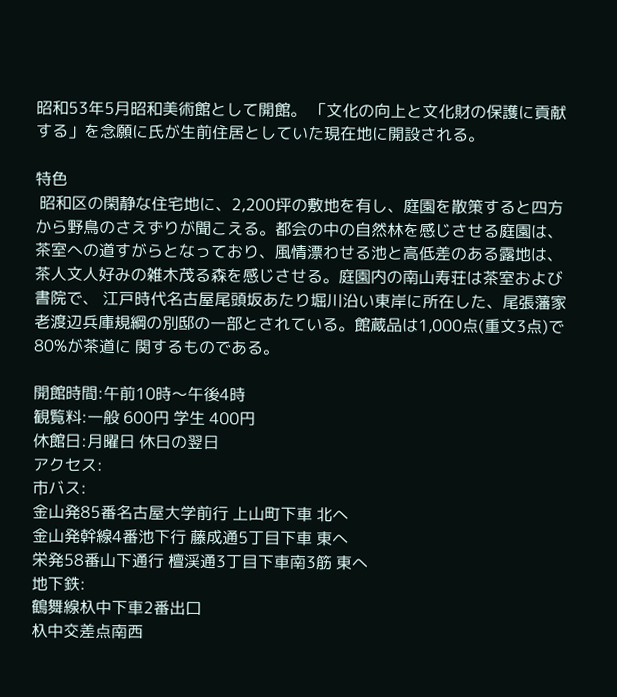昭和53年5月昭和美術館として開館。 「文化の向上と文化財の保護に貢献する」を念願に氏が生前住居としていた現在地に開設される。

特色
 昭和区の閑静な住宅地に、2,200坪の敷地を有し、庭園を散策すると四方から野鳥のさえずりが聞こえる。都会の中の自然林を感じさせる庭園は、 茶室への道すがらとなっており、風情漂わせる池と高低差のある露地は、茶人文人好みの雑木茂る森を感じさせる。庭園内の南山寿荘は茶室および書院で、 江戸時代名古屋尾頭坂あたり堀川沿い東岸に所在した、尾張藩家老渡辺兵庫規綱の別邸の一部とされている。館蔵品は1,000点(重文3点)で80%が茶道に 関するものである。

開館時間:午前10時〜午後4時
観覧料:一般 600円 学生 400円
休館日:月曜日 休日の翌日
アクセス:
市バス:
金山発85番名古屋大学前行 上山町下車 北へ
金山発幹線4番池下行 藤成通5丁目下車 東へ
栄発58番山下通行 檀渓通3丁目下車南3筋 東へ
地下鉄:
鶴舞線杁中下車2番出口
杁中交差点南西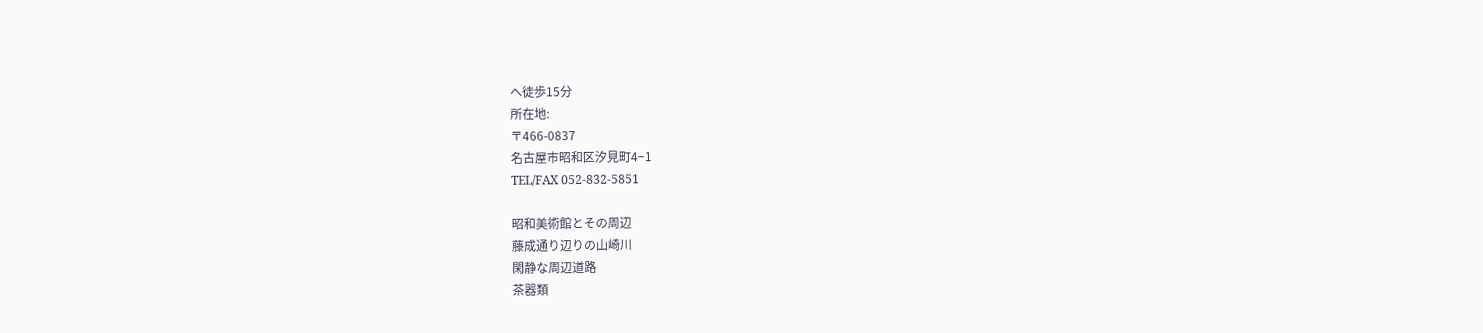へ徒歩15分
所在地:
〒466-0837
名古屋市昭和区汐見町4−1
TEL/FAX 052-832-5851

昭和美術館とその周辺
藤成通り辺りの山崎川
閑静な周辺道路
茶器類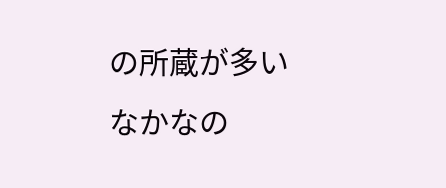の所蔵が多い
なかなの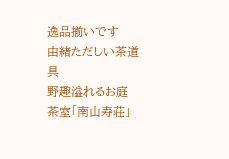逸品揃いです
由緒ただしい茶道具
野趣溢れるお庭
茶室「南山寿荘」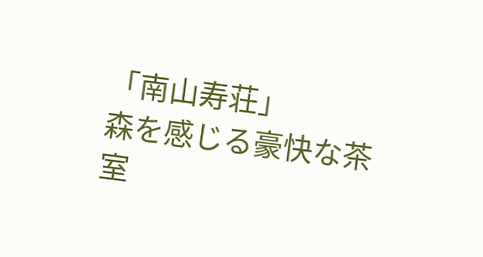「南山寿荘」
森を感じる豪快な茶室